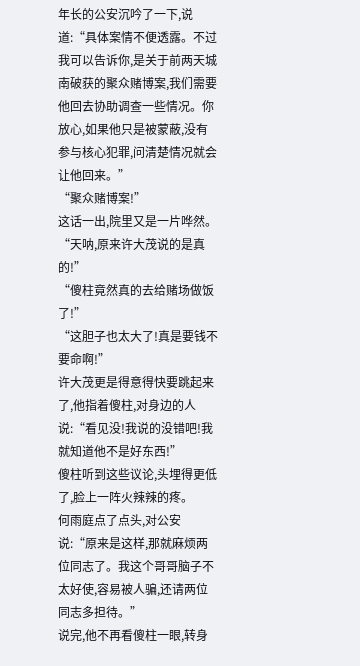年长的公安沉吟了一下,说道:“具体案情不便透露。不过我可以告诉你,是关于前两天城南破获的聚众赌博案,我们需要他回去协助调查一些情况。你放心,如果他只是被蒙蔽,没有参与核心犯罪,问清楚情况就会让他回来。”
“聚众赌博案!”
这话一出,院里又是一片哗然。
“天呐,原来许大茂说的是真的!”
“傻柱竟然真的去给赌场做饭了!”
“这胆子也太大了!真是要钱不要命啊!”
许大茂更是得意得快要跳起来了,他指着傻柱,对身边的人说:“看见没!我说的没错吧!我就知道他不是好东西!”
傻柱听到这些议论,头埋得更低了,脸上一阵火辣辣的疼。
何雨庭点了点头,对公安说:“原来是这样,那就麻烦两位同志了。我这个哥哥脑子不太好使,容易被人骗,还请两位同志多担待。”
说完,他不再看傻柱一眼,转身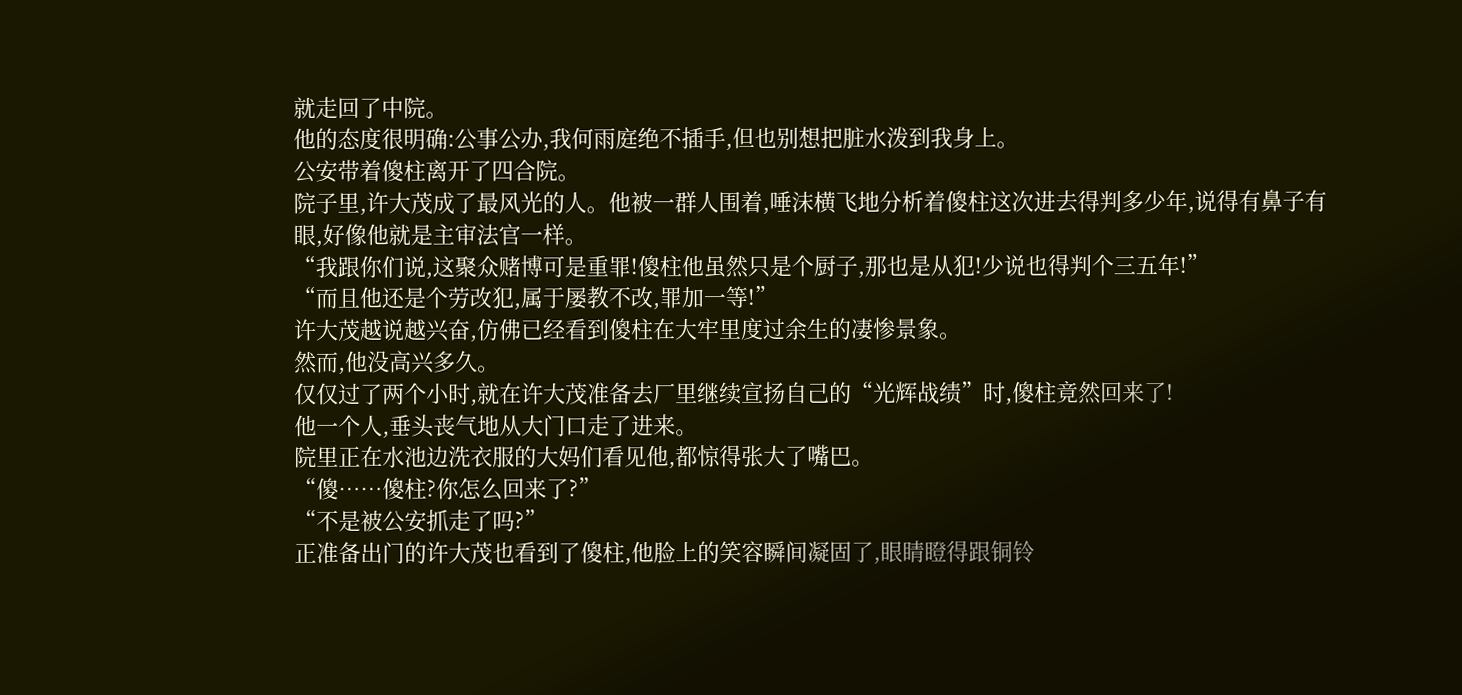就走回了中院。
他的态度很明确:公事公办,我何雨庭绝不插手,但也别想把脏水泼到我身上。
公安带着傻柱离开了四合院。
院子里,许大茂成了最风光的人。他被一群人围着,唾沫横飞地分析着傻柱这次进去得判多少年,说得有鼻子有眼,好像他就是主审法官一样。
“我跟你们说,这聚众赌博可是重罪!傻柱他虽然只是个厨子,那也是从犯!少说也得判个三五年!”
“而且他还是个劳改犯,属于屡教不改,罪加一等!”
许大茂越说越兴奋,仿佛已经看到傻柱在大牢里度过余生的凄惨景象。
然而,他没高兴多久。
仅仅过了两个小时,就在许大茂准备去厂里继续宣扬自己的“光辉战绩”时,傻柱竟然回来了!
他一个人,垂头丧气地从大门口走了进来。
院里正在水池边洗衣服的大妈们看见他,都惊得张大了嘴巴。
“傻……傻柱?你怎么回来了?”
“不是被公安抓走了吗?”
正准备出门的许大茂也看到了傻柱,他脸上的笑容瞬间凝固了,眼睛瞪得跟铜铃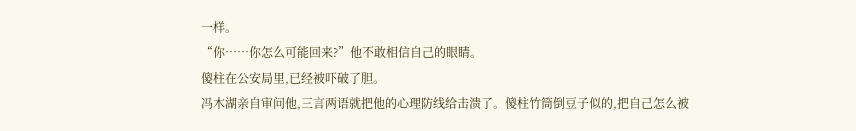一样。
“你……你怎么可能回来?”他不敢相信自己的眼睛。
傻柱在公安局里,已经被吓破了胆。
冯木湖亲自审问他,三言两语就把他的心理防线给击溃了。傻柱竹筒倒豆子似的,把自己怎么被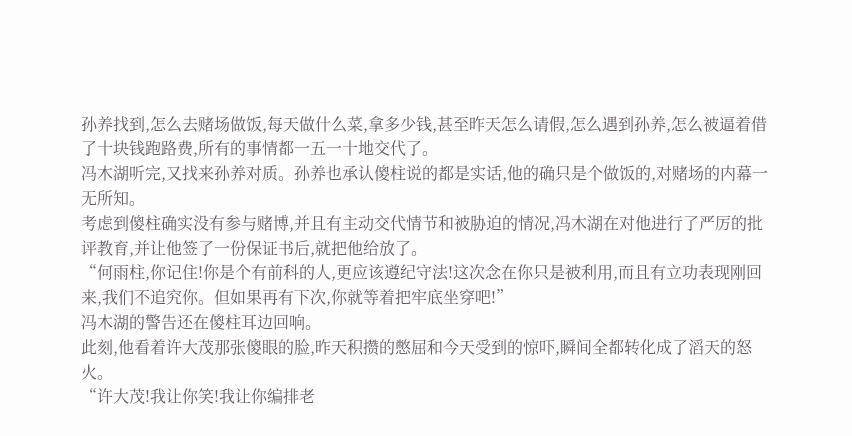孙养找到,怎么去赌场做饭,每天做什么菜,拿多少钱,甚至昨天怎么请假,怎么遇到孙养,怎么被逼着借了十块钱跑路费,所有的事情都一五一十地交代了。
冯木湖听完,又找来孙养对质。孙养也承认傻柱说的都是实话,他的确只是个做饭的,对赌场的内幕一无所知。
考虑到傻柱确实没有参与赌博,并且有主动交代情节和被胁迫的情况,冯木湖在对他进行了严厉的批评教育,并让他签了一份保证书后,就把他给放了。
“何雨柱,你记住!你是个有前科的人,更应该遵纪守法!这次念在你只是被利用,而且有立功表现刚回来,我们不追究你。但如果再有下次,你就等着把牢底坐穿吧!”
冯木湖的警告还在傻柱耳边回响。
此刻,他看着许大茂那张傻眼的脸,昨天积攒的憋屈和今天受到的惊吓,瞬间全都转化成了滔天的怒火。
“许大茂!我让你笑!我让你编排老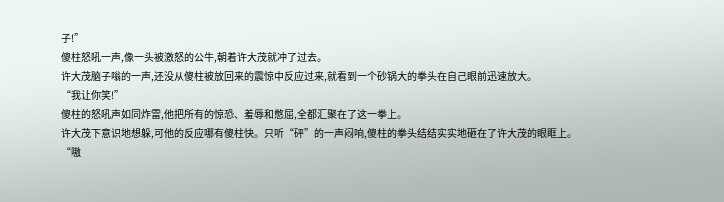子!”
傻柱怒吼一声,像一头被激怒的公牛,朝着许大茂就冲了过去。
许大茂脑子嗡的一声,还没从傻柱被放回来的震惊中反应过来,就看到一个砂锅大的拳头在自己眼前迅速放大。
“我让你笑!”
傻柱的怒吼声如同炸雷,他把所有的惊恐、羞辱和憋屈,全都汇聚在了这一拳上。
许大茂下意识地想躲,可他的反应哪有傻柱快。只听“砰”的一声闷响,傻柱的拳头结结实实地砸在了许大茂的眼眶上。
“嗷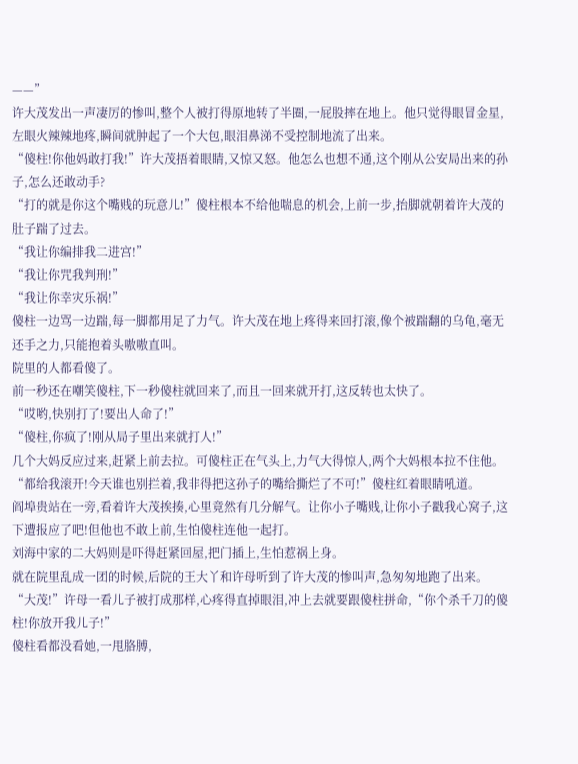——”
许大茂发出一声凄厉的惨叫,整个人被打得原地转了半圈,一屁股摔在地上。他只觉得眼冒金星,左眼火辣辣地疼,瞬间就肿起了一个大包,眼泪鼻涕不受控制地流了出来。
“傻柱!你他妈敢打我!”许大茂捂着眼睛,又惊又怒。他怎么也想不通,这个刚从公安局出来的孙子,怎么还敢动手?
“打的就是你这个嘴贱的玩意儿!”傻柱根本不给他喘息的机会,上前一步,抬脚就朝着许大茂的肚子踹了过去。
“我让你编排我二进宫!”
“我让你咒我判刑!”
“我让你幸灾乐祸!”
傻柱一边骂一边踹,每一脚都用足了力气。许大茂在地上疼得来回打滚,像个被踹翻的乌龟,毫无还手之力,只能抱着头嗷嗷直叫。
院里的人都看傻了。
前一秒还在嘲笑傻柱,下一秒傻柱就回来了,而且一回来就开打,这反转也太快了。
“哎哟,快别打了!要出人命了!”
“傻柱,你疯了!刚从局子里出来就打人!”
几个大妈反应过来,赶紧上前去拉。可傻柱正在气头上,力气大得惊人,两个大妈根本拉不住他。
“都给我滚开!今天谁也别拦着,我非得把这孙子的嘴给撕烂了不可!”傻柱红着眼睛吼道。
阎埠贵站在一旁,看着许大茂挨揍,心里竟然有几分解气。让你小子嘴贱,让你小子戳我心窝子,这下遭报应了吧!但他也不敢上前,生怕傻柱连他一起打。
刘海中家的二大妈则是吓得赶紧回屋,把门插上,生怕惹祸上身。
就在院里乱成一团的时候,后院的王大丫和许母听到了许大茂的惨叫声,急匆匆地跑了出来。
“大茂!”许母一看儿子被打成那样,心疼得直掉眼泪,冲上去就要跟傻柱拼命,“你个杀千刀的傻柱!你放开我儿子!”
傻柱看都没看她,一甩胳膊,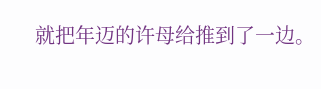就把年迈的许母给推到了一边。